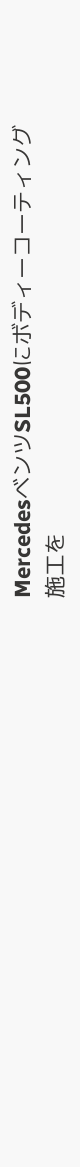MercedesベンツSL500にボディーコーティング施工を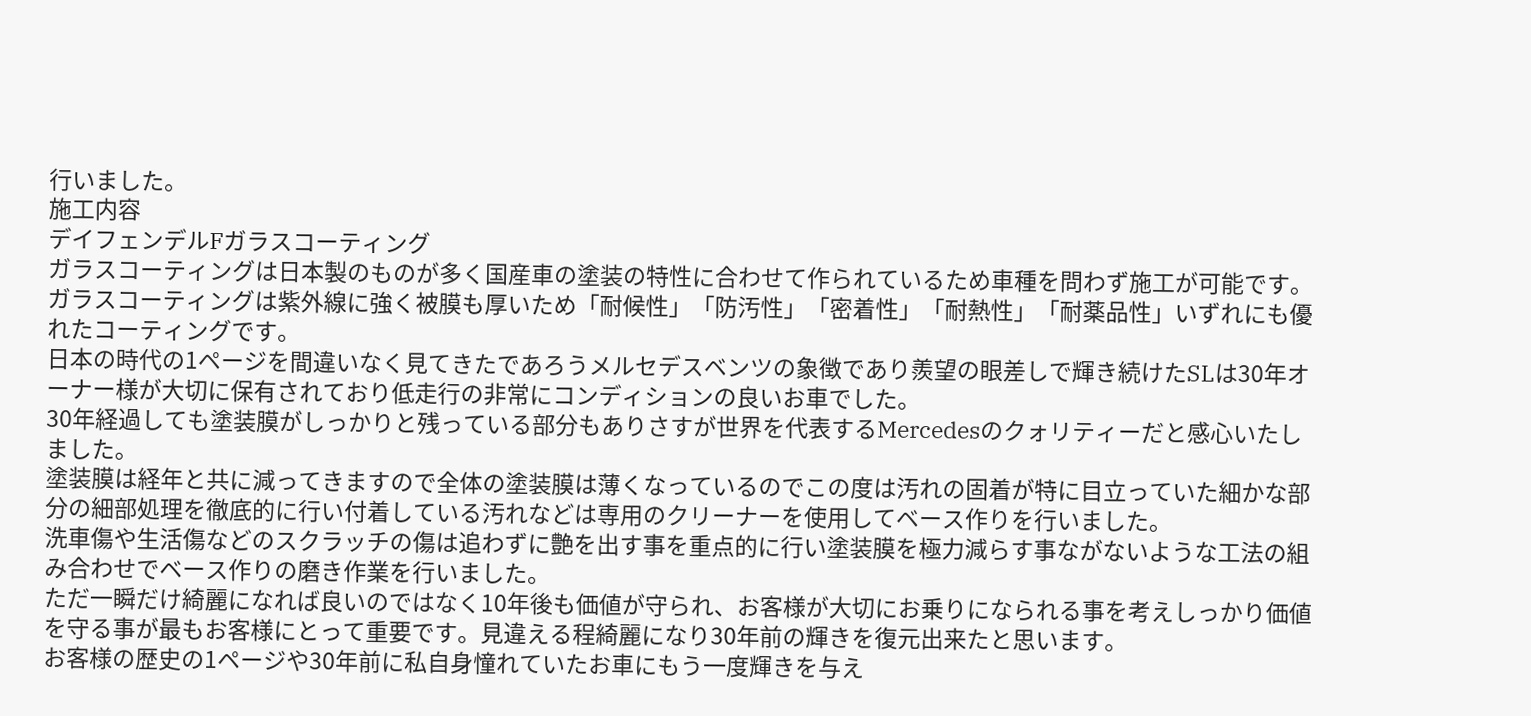行いました。
施工内容
デイフェンデルFガラスコーティング
ガラスコーティングは日本製のものが多く国産車の塗装の特性に合わせて作られているため車種を問わず施工が可能です。
ガラスコーティングは紫外線に強く被膜も厚いため「耐候性」「防汚性」「密着性」「耐熱性」「耐薬品性」いずれにも優れたコーティングです。
日本の時代の1ページを間違いなく見てきたであろうメルセデスベンツの象徴であり羨望の眼差しで輝き続けたSLは30年オーナー様が大切に保有されており低走行の非常にコンディションの良いお車でした。
30年経過しても塗装膜がしっかりと残っている部分もありさすが世界を代表するMercedesのクォリティーだと感心いたしました。
塗装膜は経年と共に減ってきますので全体の塗装膜は薄くなっているのでこの度は汚れの固着が特に目立っていた細かな部分の細部処理を徹底的に行い付着している汚れなどは専用のクリーナーを使用してベース作りを行いました。
洗車傷や生活傷などのスクラッチの傷は追わずに艶を出す事を重点的に行い塗装膜を極力減らす事ながないような工法の組み合わせでベース作りの磨き作業を行いました。
ただ一瞬だけ綺麗になれば良いのではなく10年後も価値が守られ、お客様が大切にお乗りになられる事を考えしっかり価値を守る事が最もお客様にとって重要です。見違える程綺麗になり30年前の輝きを復元出来たと思います。
お客様の歴史の1ページや30年前に私自身憧れていたお車にもう一度輝きを与え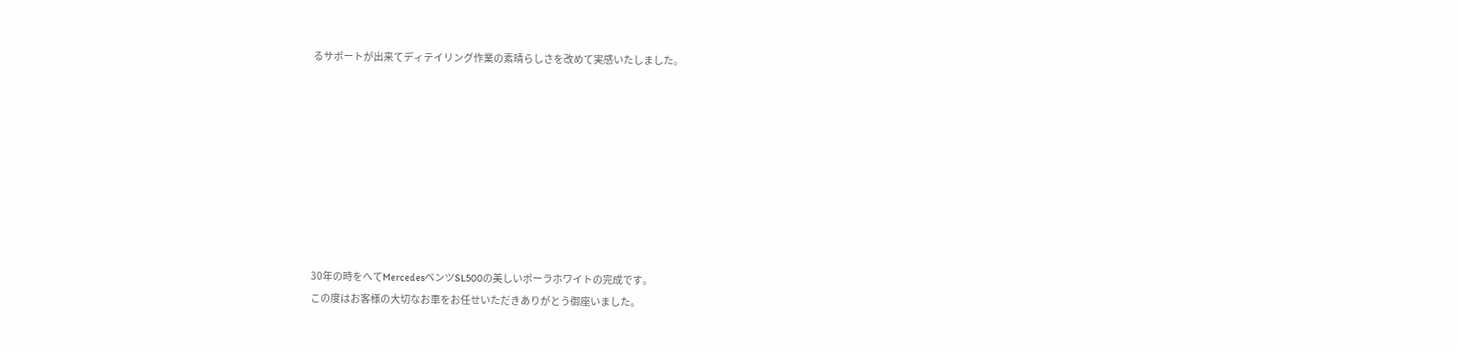るサポートが出来てディテイリング作業の素晴らしさを改めて実感いたしました。









30年の時をへてMercedesベンツSL500の美しいポーラホワイトの完成です。
この度はお客様の大切なお車をお任せいただきありがとう御座いました。